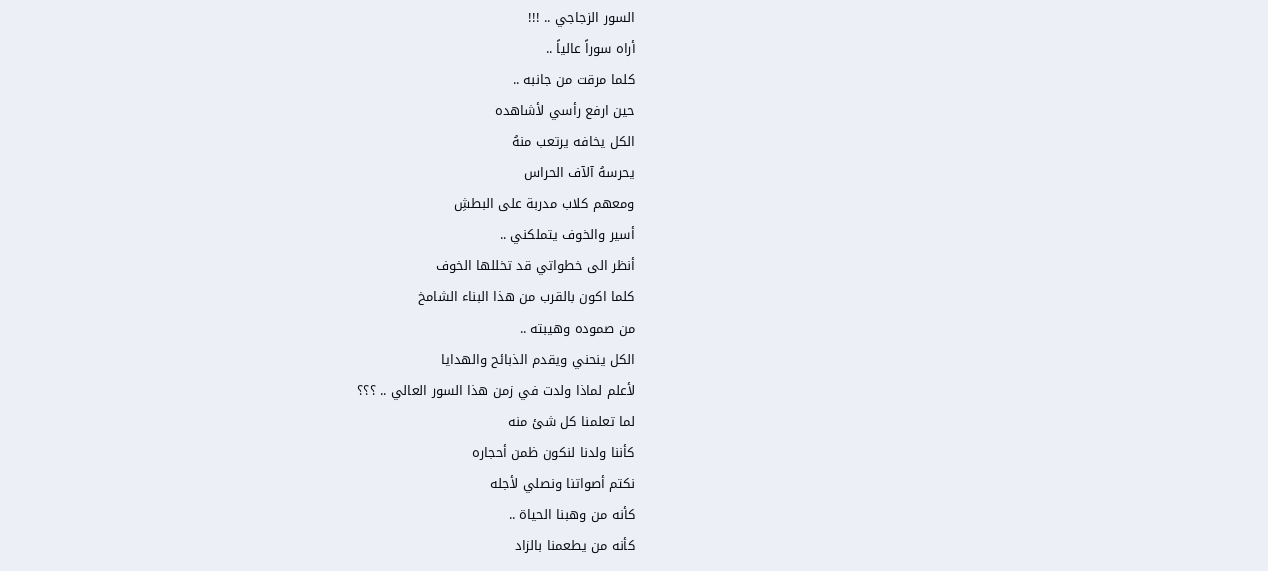السور الزجاجي .. !!!
أراه سوراً عالياً ..
كلما مرقت من جانبه ..
حين ارفع رأسي لأشاهده
الكل يخافه يرتعب منهُ
يحرسهُ آلآف الحراس
ومعهم كلاب مدربة على البطشِ
أسير والخوف يتملكني ..
أنظر الى خطواتي قد تخللها الخوف
كلما اكون بالقرب من هذا البناء الشامخ
من صموده وهيبته ..
الكل ينحني ويقدم الذبائح والهدايا
لأعلم لماذا ولدت في زمن هذا السور العالي .. ؟؟؟
لما تعلمنا كل شئ منه
كأننا ولدنا لنكون ظمن أحجاره
نكتم أصواتنا ونصلي لأجله
كأنه من وهبنا الحياة ..
كأنه من يطعمنا بالزاد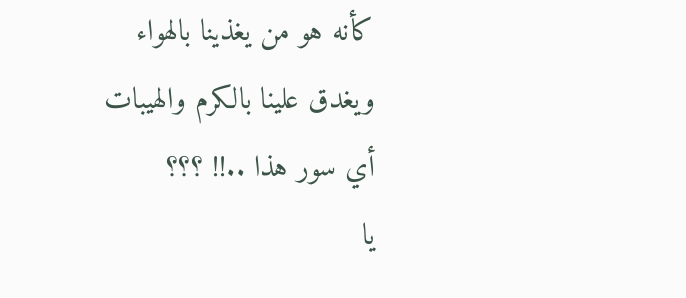كأنه هو من يغذينا بالهواء
ويغدق علينا بالكرم والهيبات
أي سور هذا ..!! ؟؟؟
يا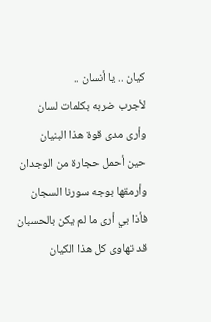كيان .. يا أنسان ..
لأجرب ضربه بكلمات لسان
وأرى مدى قوة هذا البنيان
حين أحمل حجارة من الوجدان
وأرمقها بوجه سورنا السجان
فأذا بي أرى ما لم يكن بالحسبان
قد تهاوى كل هذا الكيان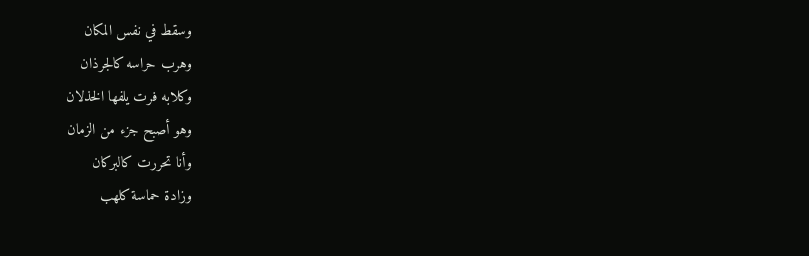وسقط في نفس المكان
وهرب حراسه كالجرذان
وكلابه فرت يلفها الخذلان
وهو أصبح جزء من الزمان
وأنا تحررت كالبركان
وزادة حماسة كلهب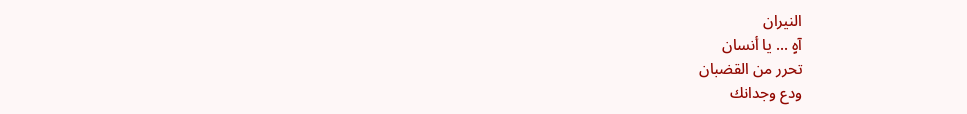النيران
آهٍ ... يا أنسان
تحرر من القضبان
ودع وجدانك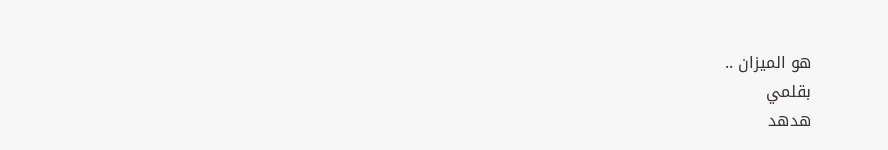هو الميزان ..
بقلمي
هدهد